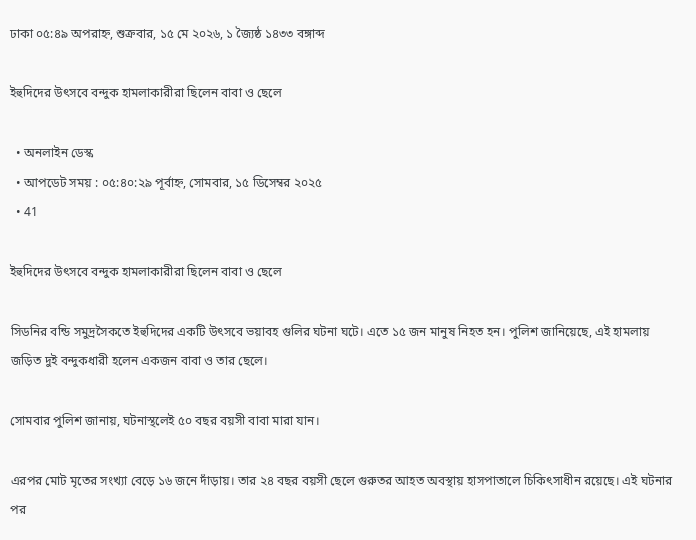ঢাকা ০৫:৪৯ অপরাহ্ন, শুক্রবার, ১৫ মে ২০২৬, ১ জ্যৈষ্ঠ ১৪৩৩ বঙ্গাব্দ

ইহুদিদের উৎসবে বন্দুক হামলাকারীরা ছিলেন বাবা ও ছেলে

  • অনলাইন ডেস্ক
  • আপডেট সময় : ০৫:৪০:২৯ পূর্বাহ্ন, সোমবার, ১৫ ডিসেম্বর ২০২৫
  • 41

ইহুদিদের উৎসবে বন্দুক হামলাকারীরা ছিলেন বাবা ও ছেলে

সিডনির বন্ডি সমুদ্রসৈকতে ইহুদিদের একটি উৎসবে ভয়াবহ গুলির ঘটনা ঘটে। এতে ১৫ জন মানুষ নিহত হন। পুলিশ জানিয়েছে, এই হামলায় জড়িত দুই বন্দুকধারী হলেন একজন বাবা ও তার ছেলে।

সোমবার পুলিশ জানায়, ঘটনাস্থলেই ৫০ বছর বয়সী বাবা মারা যান।

এরপর মোট মৃতের সংখ্যা বেড়ে ১৬ জনে দাঁড়ায়। তার ২৪ বছর বয়সী ছেলে গুরুতর আহত অবস্থায় হাসপাতালে চিকিৎসাধীন রয়েছে। এই ঘটনার পর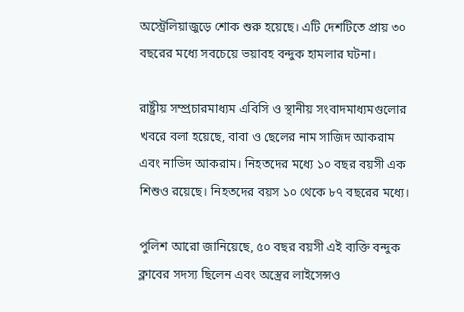অস্ট্রেলিয়াজুড়ে শোক শুরু হয়েছে। এটি দেশটিতে প্রায় ৩০ বছরের মধ্যে সবচেয়ে ভয়াবহ বন্দুক হামলার ঘটনা।

রাষ্ট্রীয় সম্প্রচারমাধ্যম এবিসি ও স্থানীয় সংবাদমাধ্যমগুলোর খবরে বলা হয়েছে, বাবা ও ছেলের নাম সাজিদ আকরাম এবং নাভিদ আকরাম। নিহতদের মধ্যে ১০ বছর বয়সী এক শিশুও রয়েছে। নিহতদের বয়স ১০ থেকে ৮৭ বছরের মধ্যে।

পুলিশ আরো জানিয়েছে, ৫০ বছর বয়সী এই ব্যক্তি বন্দুক ক্লাবের সদস্য ছিলেন এবং অস্ত্রের লাইসেন্সও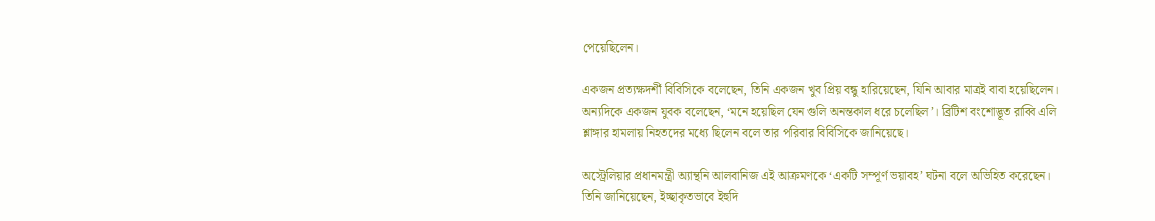পেয়েছিলেন।

একজন প্রত্যক্ষদর্শী বিবিসিকে বলেছেন, তিনি একজন খুব প্রিয় বন্ধু হারিয়েছেন, যিনি আবার মাত্রই বাবা হয়েছিলেন। অন্যদিকে একজন যুবক বলেছেন, ‘মনে হয়েছিল যেন গুলি অনন্তকাল ধরে চলেছিল’। ব্রিটিশ বংশোদ্ভূত রাব্বি এলি শ্লাঙ্গার হামলায় নিহতদের মধ্যে ছিলেন বলে তার পরিবার বিবিসিকে জানিয়েছে।

অস্ট্রেলিয়ার প্রধানমন্ত্রী অ্যান্থনি আলবানিজ এই আক্রমণকে ‘একটি সম্পূর্ণ ভয়াবহ’ ঘটনা বলে অভিহিত করেছেন। তিনি জানিয়েছেন, ইচ্ছাকৃতভাবে ইহুদি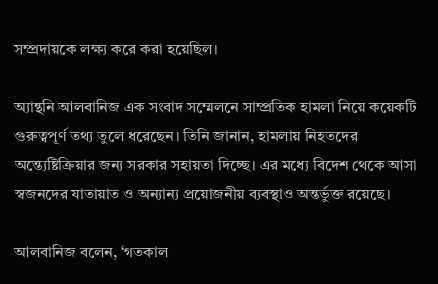সম্প্রদায়কে লক্ষ্য করে করা হয়েছিল।

অ্যান্থনি আলবানিজ এক সংবাদ সম্মেলনে সাম্প্রতিক হামলা নিয়ে কয়েকটি গুরুত্বপূর্ণ তথ্য তুলে ধরেছেন। তিনি জানান, হামলায় নিহতদের অন্ত্যেষ্টিক্রিয়ার জন্য সরকার সহায়তা দিচ্ছে। এর মধ্যে বিদেশ থেকে আসা স্বজনদের যাতায়াত ও অন্যান্য প্রয়োজনীয় ব্যবস্থাও অন্তর্ভুক্ত রয়েছে।

আলবানিজ বলেন, ‘গতকাল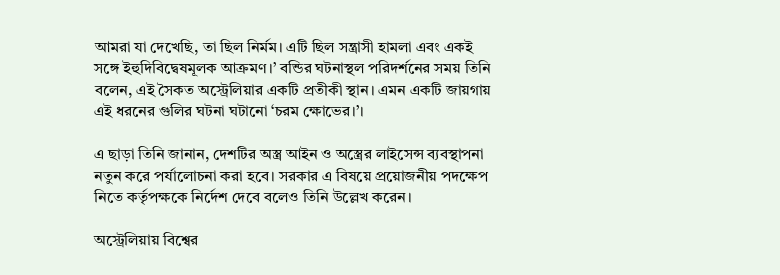আমরা যা দেখেছি, তা ছিল নির্মম। এটি ছিল সন্ত্রাসী হামলা এবং একই সঙ্গে ইহুদিবিদ্বেষমূলক আক্রমণ।’ বন্ডির ঘটনাস্থল পরিদর্শনের সময় তিনি বলেন, এই সৈকত অস্ট্রেলিয়ার একটি প্রতীকী স্থান। এমন একটি জায়গায় এই ধরনের গুলির ঘটনা ঘটানো ‘চরম ক্ষোভের।’।

এ ছাড়া তিনি জানান, দেশটির অস্ত্র আইন ও অস্ত্রের লাইসেন্স ব্যবস্থাপনা নতুন করে পর্যালোচনা করা হবে। সরকার এ বিষয়ে প্রয়োজনীয় পদক্ষেপ নিতে কর্তৃপক্ষকে নির্দেশ দেবে বলেও তিনি উল্লেখ করেন।

অস্ট্রেলিয়ায় বিশ্বের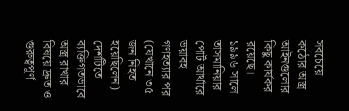সবচেয়ে কঠোর অস্ত্র আইনগুলোর কিছু কার্যকর রয়েছে। ১৯৯৬ সালে তাসমানিয়ার পোর্ট আর্থারে ভয়াবহ গণহত্যার পর (যেখানে ৩৫ জন নিহত হয়েছিলেন) দেশটিতে ব্যক্তিগতভাবে অস্ত্র রাখার বিষয়ে দ্রুত ও গুরুত্বপূর্ণ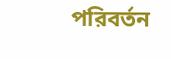পরিবর্তন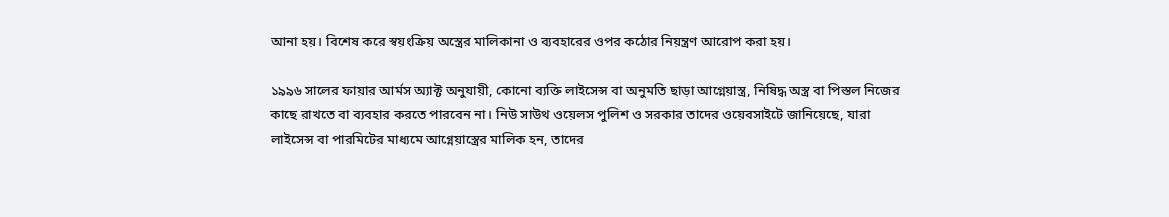আনা হয়। বিশেষ করে স্বয়ংক্রিয় অস্ত্রের মালিকানা ও ব্যবহারের ওপর কঠোর নিয়ন্ত্রণ আরোপ করা হয়।

১৯৯৬ সালের ফায়ার আর্মস অ্যাক্ট অনুযায়ী, কোনো ব্যক্তি লাইসেন্স বা অনুমতি ছাড়া আগ্নেয়াস্ত্র, নিষিদ্ধ অস্ত্র বা পিস্তল নিজের কাছে রাখতে বা ব্যবহার করতে পারবেন না। নিউ সাউথ ওয়েলস পুলিশ ও সরকার তাদের ওয়েবসাইটে জানিয়েছে, যারা লাইসেন্স বা পারমিটের মাধ্যমে আগ্নেয়াস্ত্রের মালিক হন, তাদের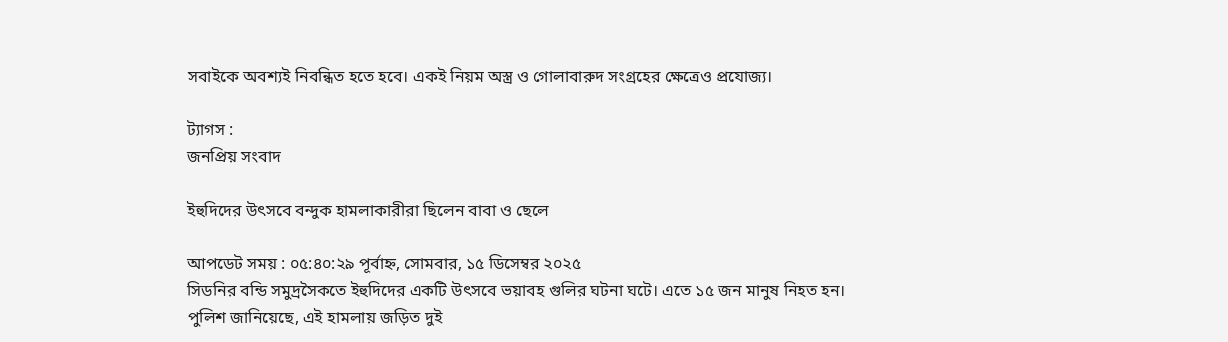সবাইকে অবশ্যই নিবন্ধিত হতে হবে। একই নিয়ম অস্ত্র ও গোলাবারুদ সংগ্রহের ক্ষেত্রেও প্রযোজ্য।

ট্যাগস :
জনপ্রিয় সংবাদ

ইহুদিদের উৎসবে বন্দুক হামলাকারীরা ছিলেন বাবা ও ছেলে

আপডেট সময় : ০৫:৪০:২৯ পূর্বাহ্ন, সোমবার, ১৫ ডিসেম্বর ২০২৫
সিডনির বন্ডি সমুদ্রসৈকতে ইহুদিদের একটি উৎসবে ভয়াবহ গুলির ঘটনা ঘটে। এতে ১৫ জন মানুষ নিহত হন। পুলিশ জানিয়েছে, এই হামলায় জড়িত দুই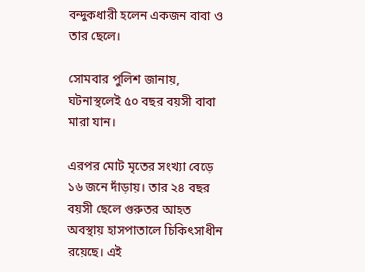বন্দুকধারী হলেন একজন বাবা ও তার ছেলে।

সোমবার পুলিশ জানায়, ঘটনাস্থলেই ৫০ বছর বয়সী বাবা মারা যান।

এরপর মোট মৃতের সংখ্যা বেড়ে ১৬ জনে দাঁড়ায়। তার ২৪ বছর বয়সী ছেলে গুরুতর আহত অবস্থায় হাসপাতালে চিকিৎসাধীন রয়েছে। এই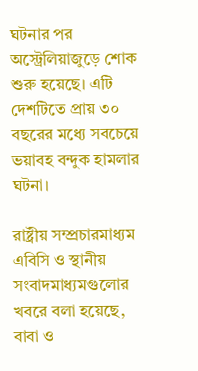ঘটনার পর অস্ট্রেলিয়াজুড়ে শোক শুরু হয়েছে। এটি দেশটিতে প্রায় ৩০ বছরের মধ্যে সবচেয়ে ভয়াবহ বন্দুক হামলার ঘটনা।

রাষ্ট্রীয় সম্প্রচারমাধ্যম এবিসি ও স্থানীয় সংবাদমাধ্যমগুলোর খবরে বলা হয়েছে, বাবা ও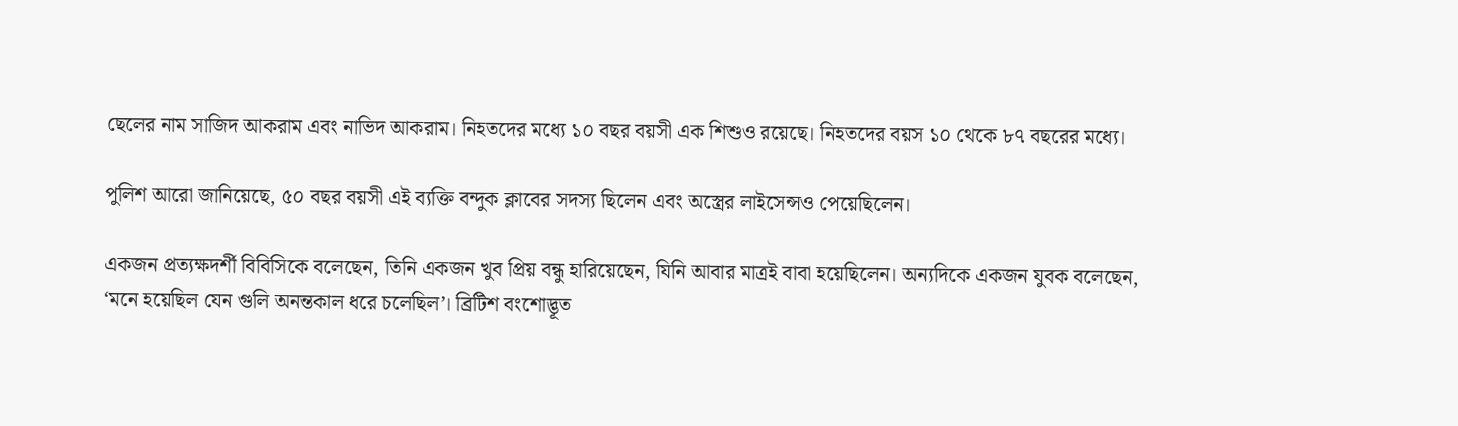ছেলের নাম সাজিদ আকরাম এবং নাভিদ আকরাম। নিহতদের মধ্যে ১০ বছর বয়সী এক শিশুও রয়েছে। নিহতদের বয়স ১০ থেকে ৮৭ বছরের মধ্যে।

পুলিশ আরো জানিয়েছে, ৫০ বছর বয়সী এই ব্যক্তি বন্দুক ক্লাবের সদস্য ছিলেন এবং অস্ত্রের লাইসেন্সও পেয়েছিলেন।

একজন প্রত্যক্ষদর্শী বিবিসিকে বলেছেন, তিনি একজন খুব প্রিয় বন্ধু হারিয়েছেন, যিনি আবার মাত্রই বাবা হয়েছিলেন। অন্যদিকে একজন যুবক বলেছেন, ‘মনে হয়েছিল যেন গুলি অনন্তকাল ধরে চলেছিল’। ব্রিটিশ বংশোদ্ভূত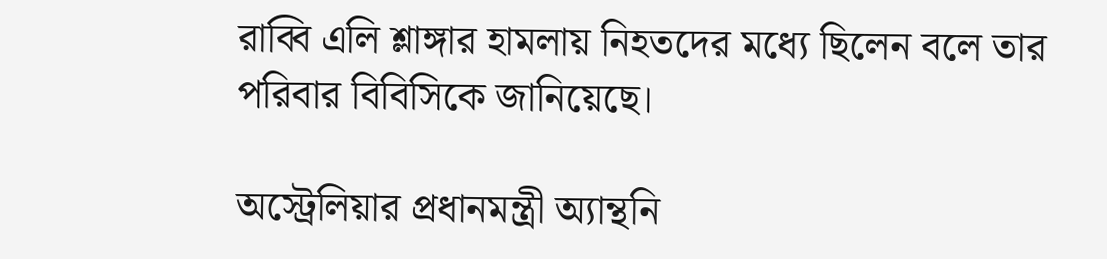রাব্বি এলি শ্লাঙ্গার হামলায় নিহতদের মধ্যে ছিলেন বলে তার পরিবার বিবিসিকে জানিয়েছে।

অস্ট্রেলিয়ার প্রধানমন্ত্রী অ্যান্থনি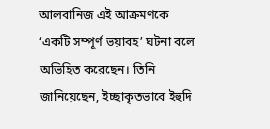আলবানিজ এই আক্রমণকে ‘একটি সম্পূর্ণ ভয়াবহ’ ঘটনা বলে অভিহিত করেছেন। তিনি জানিয়েছেন, ইচ্ছাকৃতভাবে ইহুদি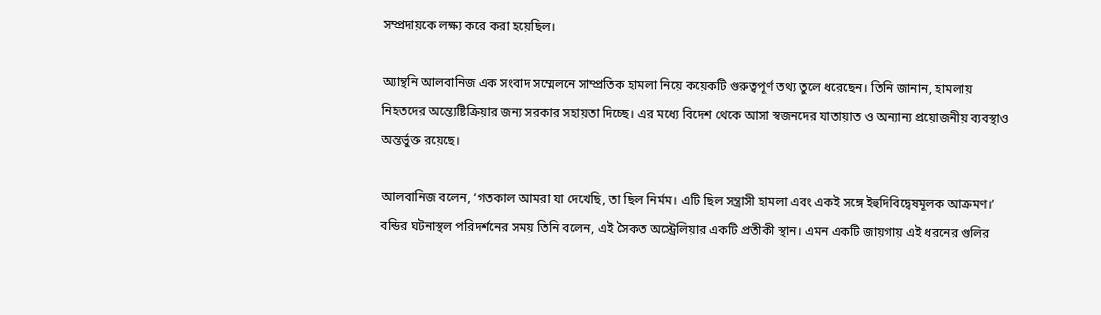সম্প্রদায়কে লক্ষ্য করে করা হয়েছিল।

অ্যান্থনি আলবানিজ এক সংবাদ সম্মেলনে সাম্প্রতিক হামলা নিয়ে কয়েকটি গুরুত্বপূর্ণ তথ্য তুলে ধরেছেন। তিনি জানান, হামলায় নিহতদের অন্ত্যেষ্টিক্রিয়ার জন্য সরকার সহায়তা দিচ্ছে। এর মধ্যে বিদেশ থেকে আসা স্বজনদের যাতায়াত ও অন্যান্য প্রয়োজনীয় ব্যবস্থাও অন্তর্ভুক্ত রয়েছে।

আলবানিজ বলেন, ‘গতকাল আমরা যা দেখেছি, তা ছিল নির্মম। এটি ছিল সন্ত্রাসী হামলা এবং একই সঙ্গে ইহুদিবিদ্বেষমূলক আক্রমণ।’ বন্ডির ঘটনাস্থল পরিদর্শনের সময় তিনি বলেন, এই সৈকত অস্ট্রেলিয়ার একটি প্রতীকী স্থান। এমন একটি জায়গায় এই ধরনের গুলির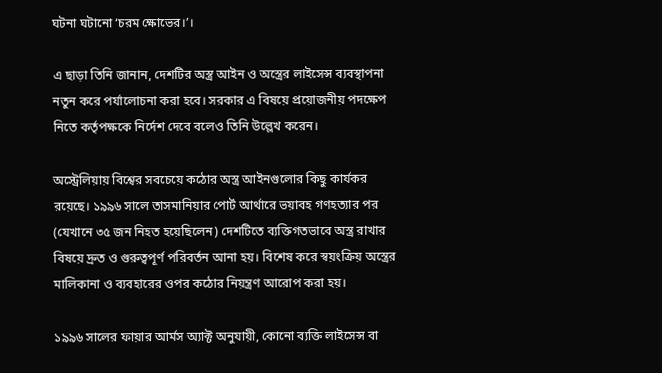ঘটনা ঘটানো ‘চরম ক্ষোভের।’।

এ ছাড়া তিনি জানান, দেশটির অস্ত্র আইন ও অস্ত্রের লাইসেন্স ব্যবস্থাপনা নতুন করে পর্যালোচনা করা হবে। সরকার এ বিষয়ে প্রয়োজনীয় পদক্ষেপ নিতে কর্তৃপক্ষকে নির্দেশ দেবে বলেও তিনি উল্লেখ করেন।

অস্ট্রেলিয়ায় বিশ্বের সবচেয়ে কঠোর অস্ত্র আইনগুলোর কিছু কার্যকর রয়েছে। ১৯৯৬ সালে তাসমানিয়ার পোর্ট আর্থারে ভয়াবহ গণহত্যার পর (যেখানে ৩৫ জন নিহত হয়েছিলেন) দেশটিতে ব্যক্তিগতভাবে অস্ত্র রাখার বিষয়ে দ্রুত ও গুরুত্বপূর্ণ পরিবর্তন আনা হয়। বিশেষ করে স্বয়ংক্রিয় অস্ত্রের মালিকানা ও ব্যবহারের ওপর কঠোর নিয়ন্ত্রণ আরোপ করা হয়।

১৯৯৬ সালের ফায়ার আর্মস অ্যাক্ট অনুযায়ী, কোনো ব্যক্তি লাইসেন্স বা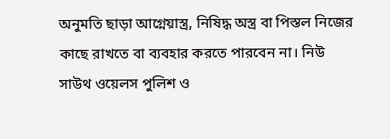অনুমতি ছাড়া আগ্নেয়াস্ত্র, নিষিদ্ধ অস্ত্র বা পিস্তল নিজের কাছে রাখতে বা ব্যবহার করতে পারবেন না। নিউ সাউথ ওয়েলস পুলিশ ও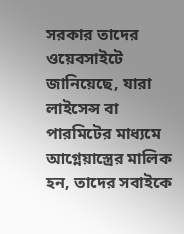সরকার তাদের ওয়েবসাইটে জানিয়েছে, যারা লাইসেন্স বা পারমিটের মাধ্যমে আগ্নেয়াস্ত্রের মালিক হন, তাদের সবাইকে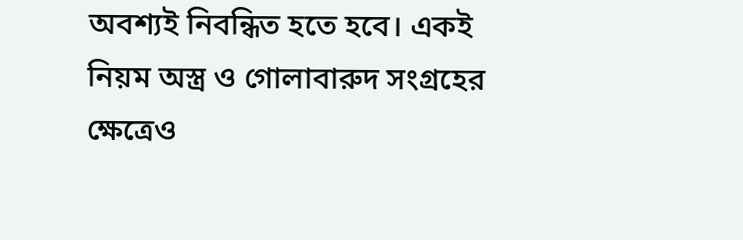অবশ্যই নিবন্ধিত হতে হবে। একই নিয়ম অস্ত্র ও গোলাবারুদ সংগ্রহের ক্ষেত্রেও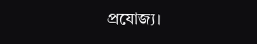প্রযোজ্য।